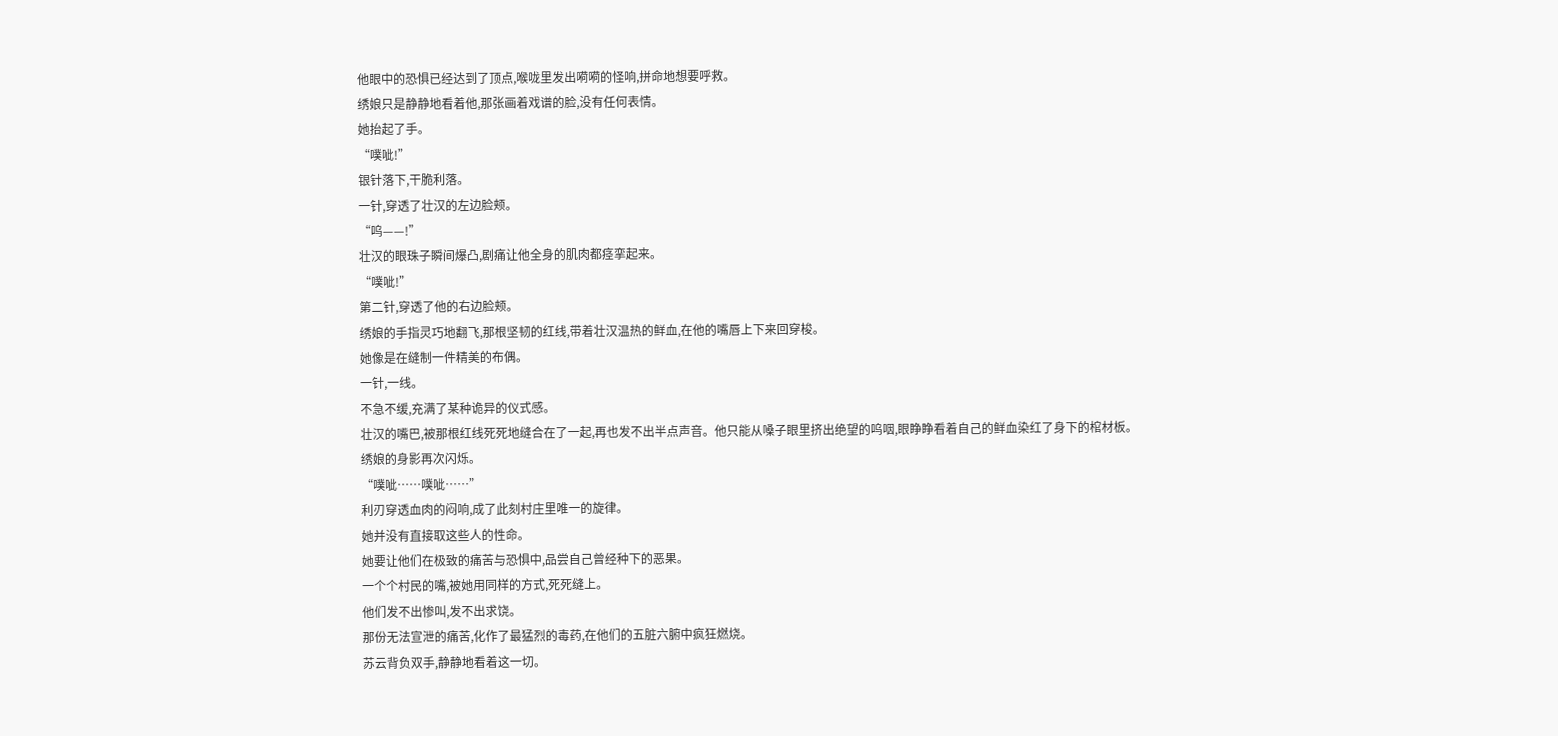他眼中的恐惧已经达到了顶点,喉咙里发出嗬嗬的怪响,拼命地想要呼救。
绣娘只是静静地看着他,那张画着戏谱的脸,没有任何表情。
她抬起了手。
“噗呲!”
银针落下,干脆利落。
一针,穿透了壮汉的左边脸颊。
“呜——!”
壮汉的眼珠子瞬间爆凸,剧痛让他全身的肌肉都痉挛起来。
“噗呲!”
第二针,穿透了他的右边脸颊。
绣娘的手指灵巧地翻飞,那根坚韧的红线,带着壮汉温热的鲜血,在他的嘴唇上下来回穿梭。
她像是在缝制一件精美的布偶。
一针,一线。
不急不缓,充满了某种诡异的仪式感。
壮汉的嘴巴,被那根红线死死地缝合在了一起,再也发不出半点声音。他只能从嗓子眼里挤出绝望的呜咽,眼睁睁看着自己的鲜血染红了身下的棺材板。
绣娘的身影再次闪烁。
“噗呲……噗呲……”
利刃穿透血肉的闷响,成了此刻村庄里唯一的旋律。
她并没有直接取这些人的性命。
她要让他们在极致的痛苦与恐惧中,品尝自己曾经种下的恶果。
一个个村民的嘴,被她用同样的方式,死死缝上。
他们发不出惨叫,发不出求饶。
那份无法宣泄的痛苦,化作了最猛烈的毒药,在他们的五脏六腑中疯狂燃烧。
苏云背负双手,静静地看着这一切。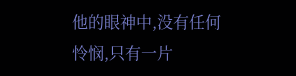他的眼神中,没有任何怜悯,只有一片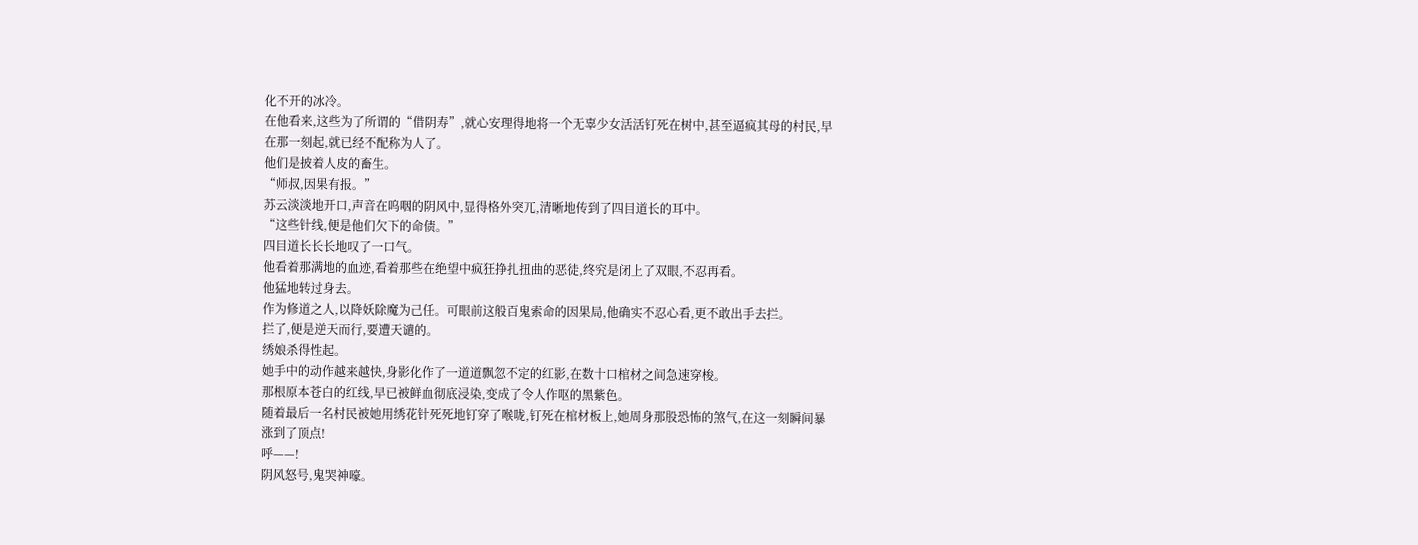化不开的冰冷。
在他看来,这些为了所谓的“借阴寿”,就心安理得地将一个无辜少女活活钉死在树中,甚至逼疯其母的村民,早在那一刻起,就已经不配称为人了。
他们是披着人皮的畜生。
“师叔,因果有报。”
苏云淡淡地开口,声音在呜咽的阴风中,显得格外突兀,清晰地传到了四目道长的耳中。
“这些针线,便是他们欠下的命债。”
四目道长长长地叹了一口气。
他看着那满地的血迹,看着那些在绝望中疯狂挣扎扭曲的恶徒,终究是闭上了双眼,不忍再看。
他猛地转过身去。
作为修道之人,以降妖除魔为己任。可眼前这般百鬼索命的因果局,他确实不忍心看,更不敢出手去拦。
拦了,便是逆天而行,要遭天谴的。
绣娘杀得性起。
她手中的动作越来越快,身影化作了一道道飘忽不定的红影,在数十口棺材之间急速穿梭。
那根原本苍白的红线,早已被鲜血彻底浸染,变成了令人作呕的黑紫色。
随着最后一名村民被她用绣花针死死地钉穿了喉咙,钉死在棺材板上,她周身那股恐怖的煞气,在这一刻瞬间暴涨到了顶点!
呼——!
阴风怒号,鬼哭神嚎。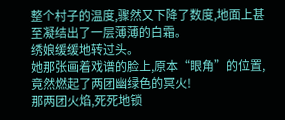整个村子的温度,骤然又下降了数度,地面上甚至凝结出了一层薄薄的白霜。
绣娘缓缓地转过头。
她那张画着戏谱的脸上,原本“眼角”的位置,竟然燃起了两团幽绿色的冥火!
那两团火焰,死死地锁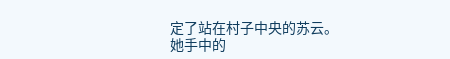定了站在村子中央的苏云。
她手中的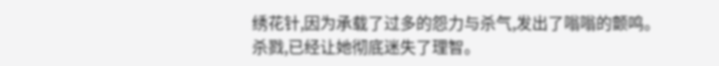绣花针,因为承载了过多的怨力与杀气,发出了嗡嗡的颤鸣。
杀戮,已经让她彻底迷失了理智。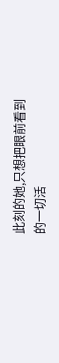此刻的她,只想把眼前看到的一切活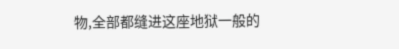物,全部都缝进这座地狱一般的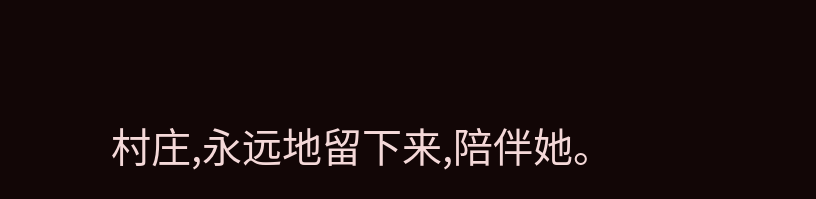村庄,永远地留下来,陪伴她。